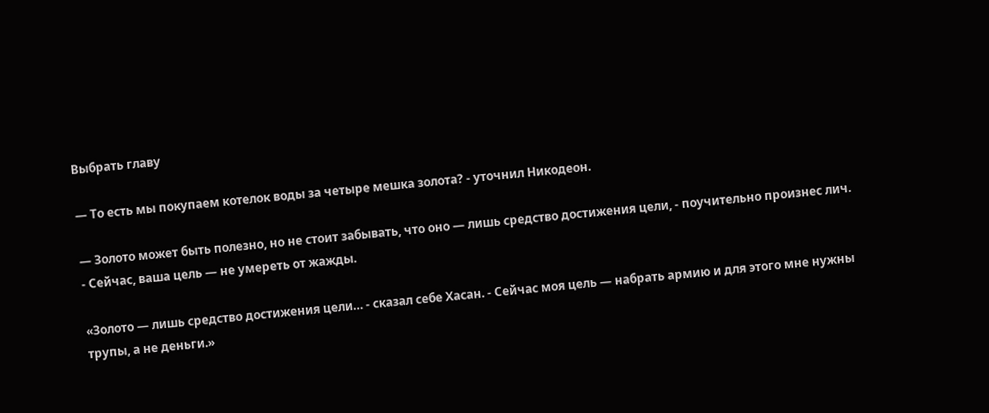Выбрать главу

— То есть мы покупаем котелок воды за четыре мешка золота? - уточнил Никодеон.

— Золото может быть полезно, но не стоит забывать, что оно — лишь средство достижения цели, - поучительно произнес лич. - Сейчас, ваша цель — не умереть от жажды.

«Золото — лишь средство достижения цели… - сказал себе Хасан. - Сейчас моя цель — набрать армию и для этого мне нужны трупы, а не деньги.»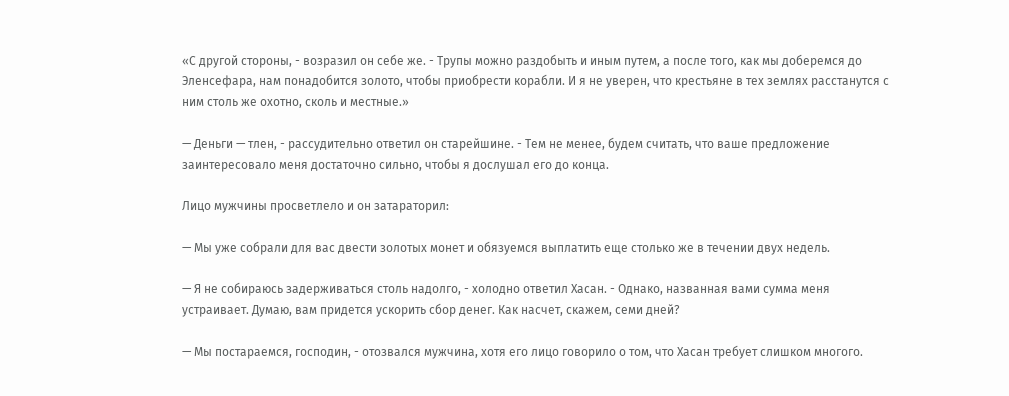«С другой стороны, - возразил он себе же. - Трупы можно раздобыть и иным путем, а после того, как мы доберемся до Эленсефара, нам понадобится золото, чтобы приобрести корабли. И я не уверен, что крестьяне в тех землях расстанутся с ним столь же охотно, сколь и местные.»

— Деньги — тлен, - рассудительно ответил он старейшине. - Тем не менее, будем считать, что ваше предложение заинтересовало меня достаточно сильно, чтобы я дослушал его до конца.

Лицо мужчины просветлело и он затараторил:

— Мы уже собрали для вас двести золотых монет и обязуемся выплатить еще столько же в течении двух недель.

— Я не собираюсь задерживаться столь надолго, - холодно ответил Хасан. - Однако, названная вами сумма меня устраивает. Думаю, вам придется ускорить сбор денег. Как насчет, скажем, семи дней?

— Мы постараемся, господин, - отозвался мужчина, хотя его лицо говорило о том, что Хасан требует слишком многого.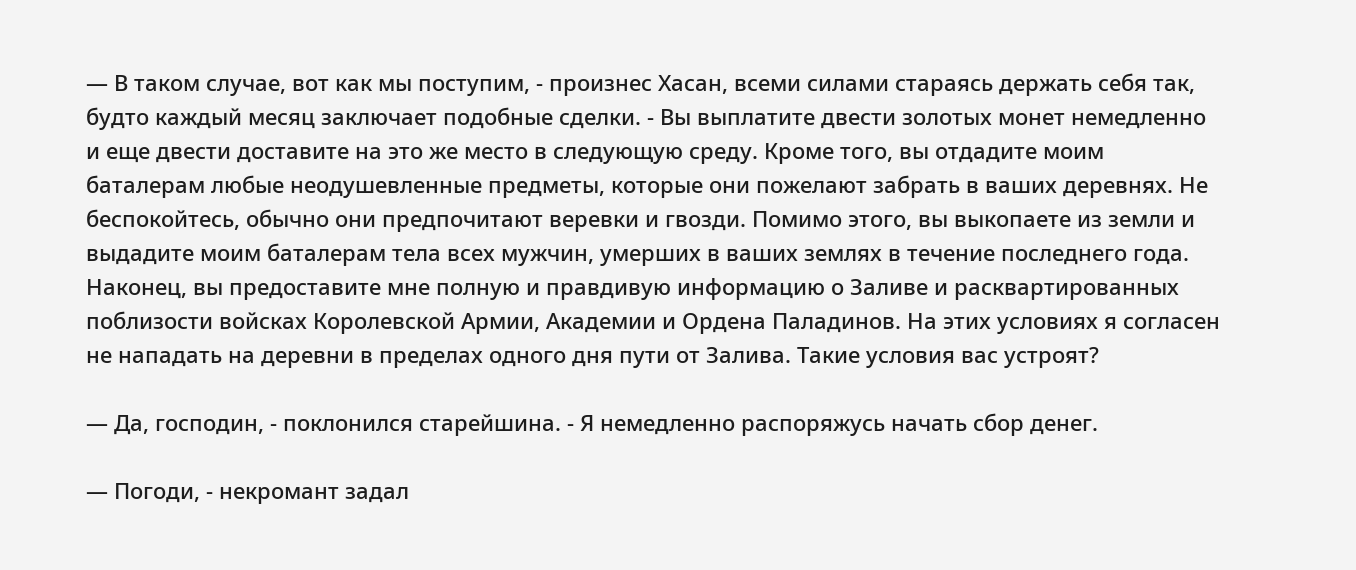— В таком случае, вот как мы поступим, - произнес Хасан, всеми силами стараясь держать себя так, будто каждый месяц заключает подобные сделки. - Вы выплатите двести золотых монет немедленно и еще двести доставите на это же место в следующую среду. Кроме того, вы отдадите моим баталерам любые неодушевленные предметы, которые они пожелают забрать в ваших деревнях. Не беспокойтесь, обычно они предпочитают веревки и гвозди. Помимо этого, вы выкопаете из земли и выдадите моим баталерам тела всех мужчин, умерших в ваших землях в течение последнего года. Наконец, вы предоставите мне полную и правдивую информацию о Заливе и расквартированных поблизости войсках Королевской Армии, Академии и Ордена Паладинов. На этих условиях я согласен не нападать на деревни в пределах одного дня пути от Залива. Такие условия вас устроят?

— Да, господин, - поклонился старейшина. - Я немедленно распоряжусь начать сбор денег.

— Погоди, - некромант задал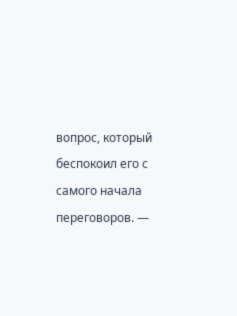вопрос, который беспокоил его с самого начала переговоров. —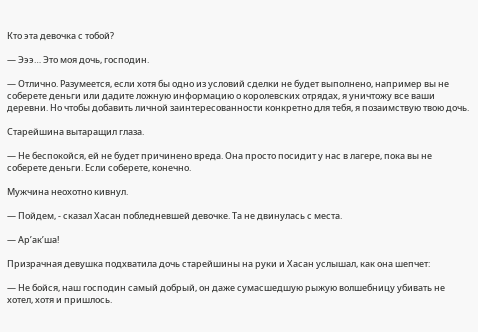Кто эта девочка с тобой?

— Эээ… Это моя дочь, господин.

— Отлично. Разумеется, если хотя бы одно из условий сделки не будет выполнено, например вы не соберете деньги или дадите ложную информацию о королевских отрядах, я уничтожу все ваши деревни. Но чтобы добавить личной заинтересованности конкретно для тебя, я позаимствую твою дочь.

Старейшина вытаращил глаза.

— Не беспокойся, ей не будет причинено вреда. Она просто посидит у нас в лагере, пока вы не соберете деньги. Если соберете, конечно.

Мужчина неохотно кивнул.

— Пойдем, - сказал Хасан побледневшей девочке. Та не двинулась с места.

— Арʼакʼша!

Призрачная девушка подхватила дочь старейшины на руки и Хасан услышал, как она шепчет:

— Не бойся, наш господин самый добрый, он даже сумасшедшую рыжую волшебницу убивать не хотел, хотя и пришлось.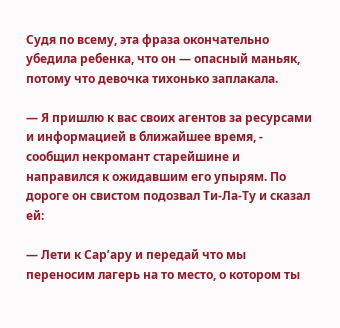Судя по всему, эта фраза окончательно убедила ребенка, что он — опасный маньяк, потому что девочка тихонько заплакала.

— Я пришлю к вас своих агентов за ресурсами и информацией в ближайшее время, - сообщил некромант старейшине и направился к ожидавшим его упырям. По дороге он свистом подозвал Ти-Ла-Ту и сказал ей:

— Лети к Сарʼару и передай что мы переносим лагерь на то место, о котором ты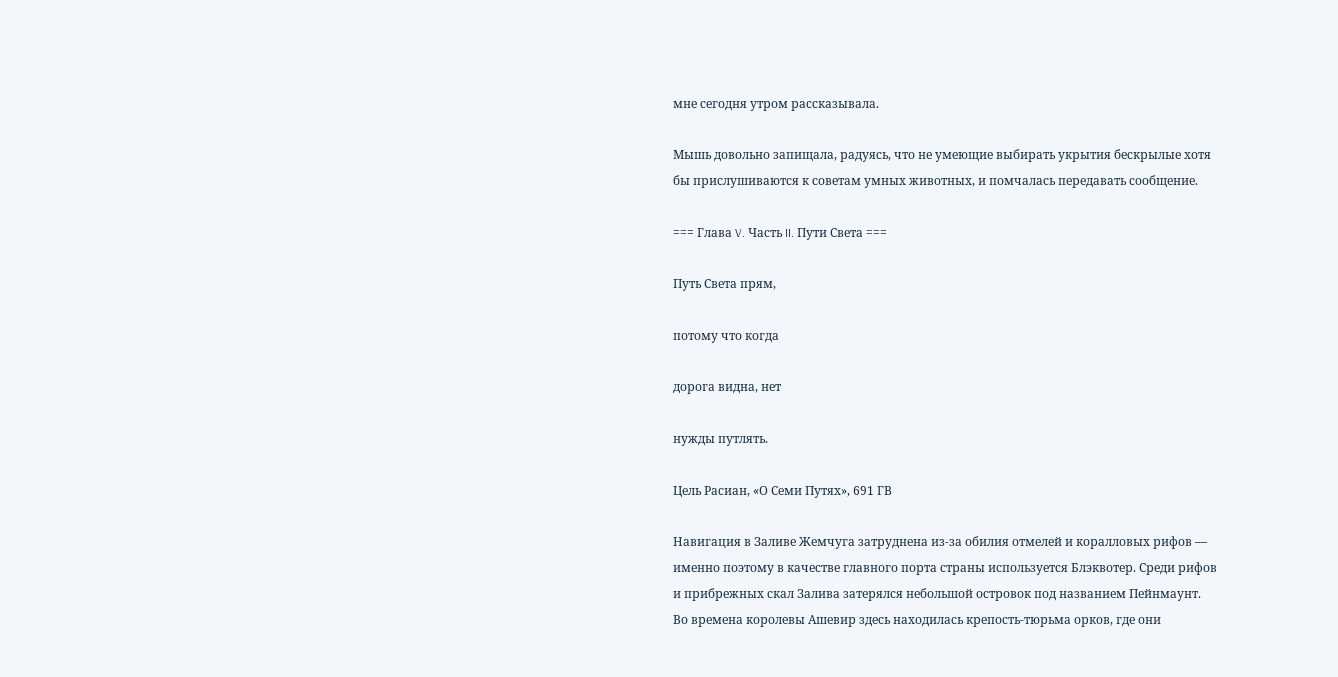мне сегодня утром рассказывала.

Мышь довольно запищала, радуясь, что не умеющие выбирать укрытия бескрылые хотя бы прислушиваются к советам умных животных, и помчалась передавать сообщение.

=== Глава V. Часть II. Пути Света ===

Путь Света прям,

потому что когда

дорога видна, нет

нужды путлять.

Цель Расиан, «О Семи Путях», 691 ГВ

Навигация в Заливе Жемчуга затруднена из-за обилия отмелей и коралловых рифов — именно поэтому в качестве главного порта страны используется Блэквотер. Среди рифов и прибрежных скал Залива затерялся небольшой островок под названием Пейнмаунт. Во времена королевы Ашевир здесь находилась крепость-тюрьма орков, где они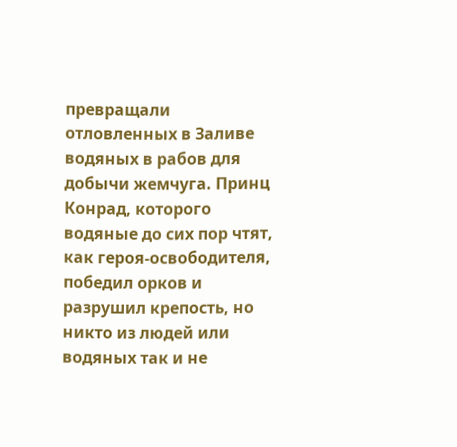превращали отловленных в Заливе водяных в рабов для добычи жемчуга. Принц Конрад, которого водяные до сих пор чтят, как героя-освободителя, победил орков и разрушил крепость, но никто из людей или водяных так и не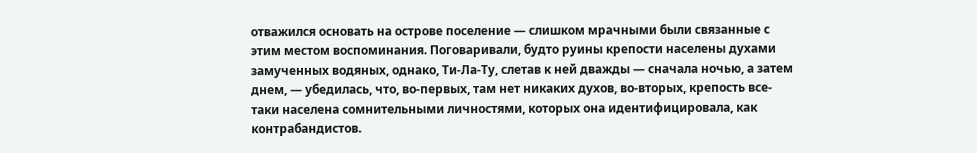отважился основать на острове поселение — слишком мрачными были связанные с этим местом воспоминания. Поговаривали, будто руины крепости населены духами замученных водяных, однако, Ти-Ла-Ту, слетав к ней дважды — сначала ночью, а затем днем, — убедилась, что, во-первых, там нет никаких духов, во-вторых, крепость все-таки населена сомнительными личностями, которых она идентифицировала, как контрабандистов.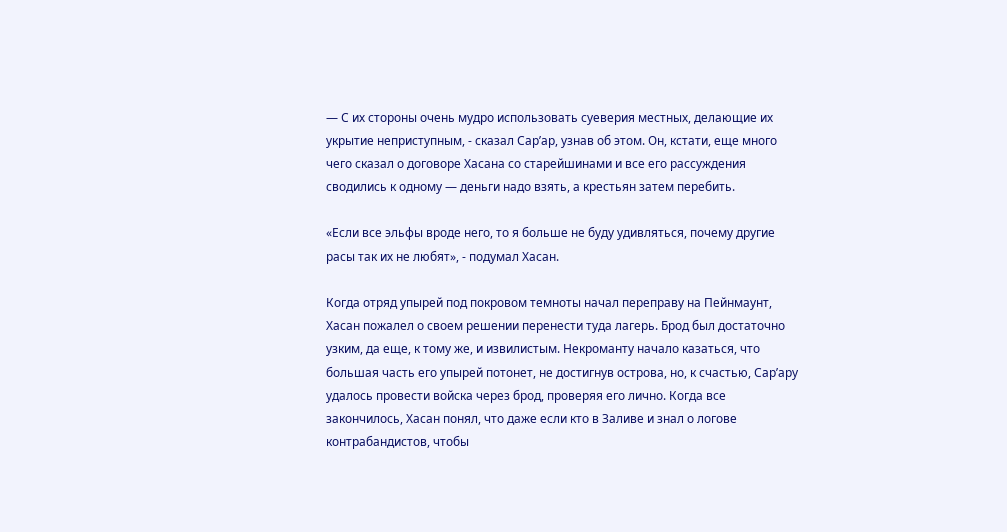— С их стороны очень мудро использовать суеверия местных, делающие их укрытие неприступным, - сказал Сарʼар, узнав об этом. Он, кстати, еще много чего сказал о договоре Хасана со старейшинами и все его рассуждения сводились к одному — деньги надо взять, а крестьян затем перебить.

«Если все эльфы вроде него, то я больше не буду удивляться, почему другие расы так их не любят», - подумал Хасан.

Когда отряд упырей под покровом темноты начал переправу на Пейнмаунт, Хасан пожалел о своем решении перенести туда лагерь. Брод был достаточно узким, да еще, к тому же, и извилистым. Некроманту начало казаться, что большая часть его упырей потонет, не достигнув острова, но, к счастью, Сарʼару удалось провести войска через брод, проверяя его лично. Когда все закончилось, Хасан понял, что даже если кто в Заливе и знал о логове контрабандистов, чтобы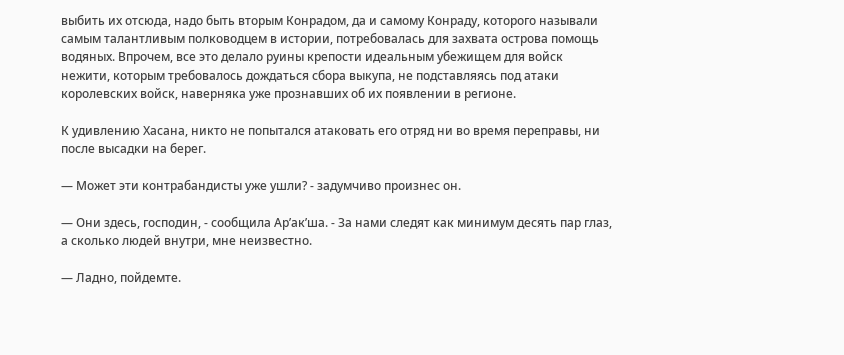выбить их отсюда, надо быть вторым Конрадом, да и самому Конраду, которого называли самым талантливым полководцем в истории, потребовалась для захвата острова помощь водяных. Впрочем, все это делало руины крепости идеальным убежищем для войск нежити, которым требовалось дождаться сбора выкупа, не подставляясь под атаки королевских войск, наверняка уже прознавших об их появлении в регионе.

К удивлению Хасана, никто не попытался атаковать его отряд ни во время переправы, ни после высадки на берег.

— Может эти контрабандисты уже ушли? - задумчиво произнес он.

— Они здесь, господин, - сообщила Арʼакʼша. - За нами следят как минимум десять пар глаз, а сколько людей внутри, мне неизвестно.

— Ладно, пойдемте.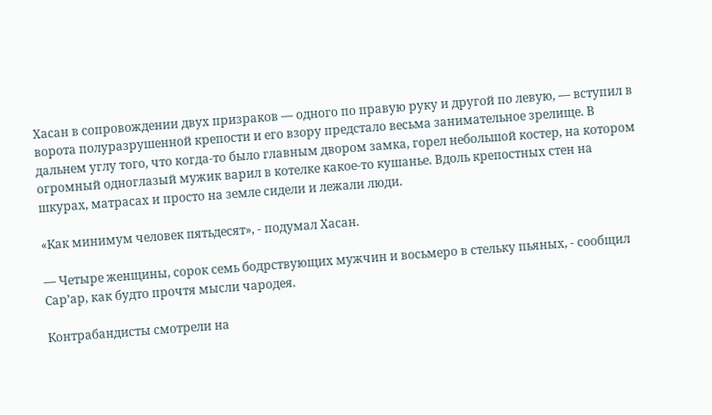Хасан в сопровождении двух призраков — одного по правую руку и другой по левую, — вступил в ворота полуразрушенной крепости и его взору предстало весьма занимательное зрелище. В дальнем углу того, что когда-то было главным двором замка, горел небольшой костер, на котором огромный одноглазый мужик варил в котелке какое-то кушанье. Вдоль крепостных стен на шкурах, матрасах и просто на земле сидели и лежали люди.

«Как минимум человек пятьдесят», - подумал Хасан.

— Четыре женщины, сорок семь бодрствующих мужчин и восьмеро в стельку пьяных, - сообщил Сарʼар, как будто прочтя мысли чародея.

Контрабандисты смотрели на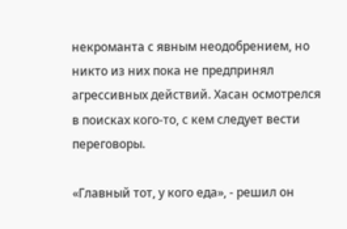некроманта с явным неодобрением, но никто из них пока не предпринял агрессивных действий. Хасан осмотрелся в поисках кого-то, с кем следует вести переговоры.

«Главный тот, у кого еда», - решил он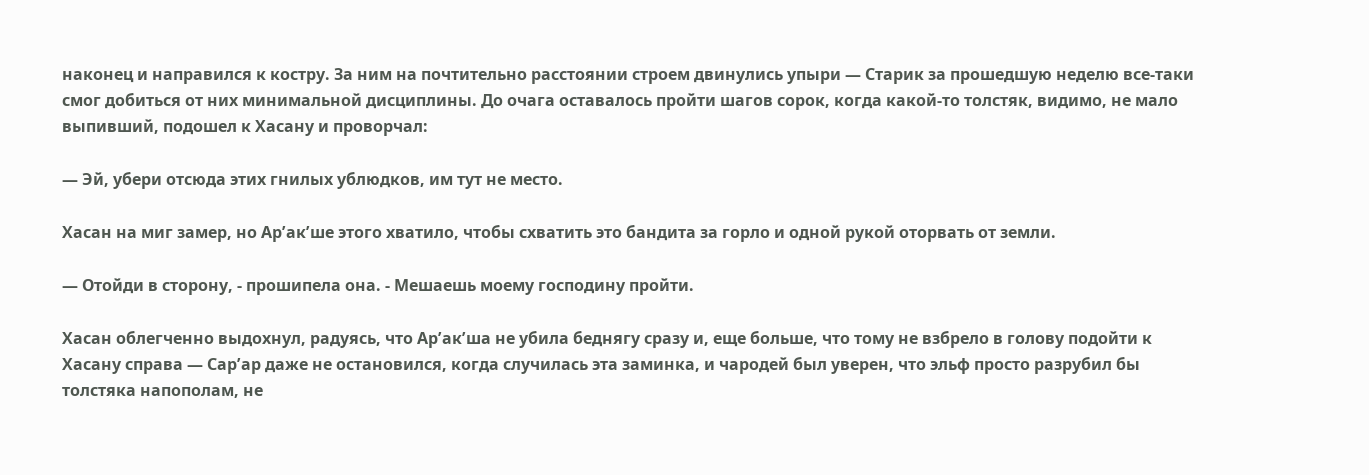наконец и направился к костру. За ним на почтительно расстоянии строем двинулись упыри — Старик за прошедшую неделю все-таки смог добиться от них минимальной дисциплины. До очага оставалось пройти шагов сорок, когда какой-то толстяк, видимо, не мало выпивший, подошел к Хасану и проворчал:

— Эй, убери отсюда этих гнилых ублюдков, им тут не место.

Хасан на миг замер, но Арʼакʼше этого хватило, чтобы схватить это бандита за горло и одной рукой оторвать от земли.

— Отойди в сторону, - прошипела она. - Мешаешь моему господину пройти.

Хасан облегченно выдохнул, радуясь, что Арʼакʼша не убила беднягу сразу и, еще больше, что тому не взбрело в голову подойти к Хасану справа — Сарʼар даже не остановился, когда случилась эта заминка, и чародей был уверен, что эльф просто разрубил бы толстяка напополам, не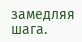замедляя шага.